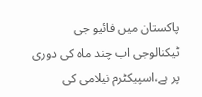پاکستان میں فائیو جی ٹیکنالوجی اب چند ماہ کی دوری پر ہے،اسپیکٹرم نیلامی کی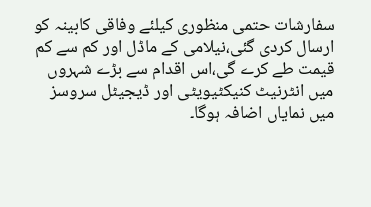سفارشات حتمی منظوری کیلئے وفاقی کابینہ کو ارسال کردی گئی،نیلامی کے ماڈل اور کم سے کم قیمت طے کرے گی،اس اقدام سے بڑے شہروں میں انٹرنیٹ کنیکٹیویٹی اور ڈیجیٹل سروسز میں نمایاں اضافہ ہوگا۔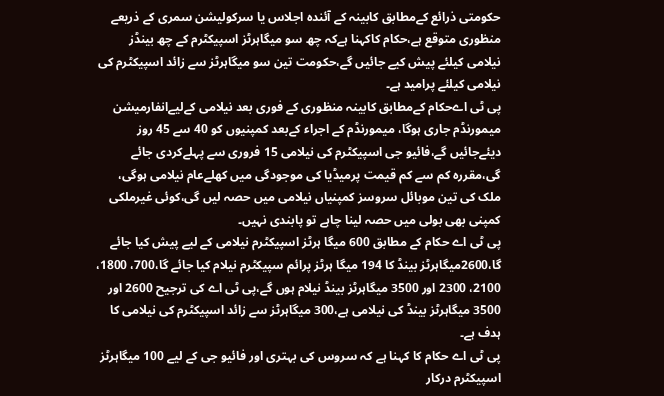حکومتی ذرائع کےمطابق کابینہ کے آئندہ اجلاس یا سرکولیشن سمری کے ذریعے منظوری متوقع ہے،حکام کاکہنا ہےکہ چھ سو میگاہرٹز اسپیکٹرم کے چھ بینڈز نیلامی کیلئے پیش کیے جائیں گے،حکومت تین سو میگاہرٹز سے زائد اسپیکٹرم کی نیلامی کیلئے پرامید ہے۔
پی ٹی اےحکام کےمطابق کابینہ منظوری کے فوری بعد نیلامی کےلیےانفارمیشن میمورنڈم جاری ہوگا، میمورنڈم کے اجراء کےبعد کمپنیوں کو 40 سے 45 روز دیئےجائیں گے،فائیو جی اسپیکٹرم کی نیلامی 15 فروری سے پہلےکردی جائے گی،مقررہ کم سے کم قیمت پرمیڈیا کی موجودگی میں کھلےعام نیلامی ہوگی، ملک کی تین موبائل سروسز کمپنیاں نیلامی میں حصہ لیں گی،کوئی غیرملکی کمپنی بھی بولی میں حصہ لینا چاہے تو پابندی نہیں۔
پی ٹی اے حکام کے مطابق 600 میگا ہرٹز اسپیکٹرم نیلامی کے لیے پیش کیا جائے گا،2600میگاہرٹز بینڈ کا 194 میگا ہرٹز پرائم سپیکٹرم نیلام کیا جائے گا،700، 1800، 2100، 2300 اور 3500 میگاہرٹز بینڈ نیلام ہوں گے،پی ٹی اے کی ترجیح 2600 اور 3500 میگاہرٹز بینڈ کی نیلامی ہے،300 میگاہرٹز سے زائد اسپیکٹرم کی نیلامی کا ہدف ہے۔
پی ٹی اے حکام کا کہنا ہے کہ سروس کی بہتری اور فائیو جی کے لیے 100 میگاہرٹز اسپیکٹرم درکار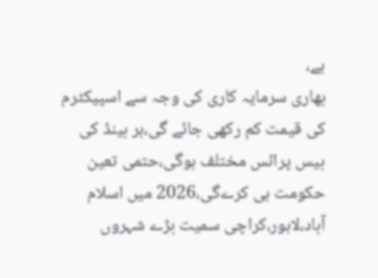ہے،
بھاری سرمایہ کاری کی وجہ سے اسپیکٹرم کی قیمت کم رکھی جائے گی،ہر بینڈ کی بیس پرائس مختلف ہوگی،حتمی تعین حکومت ہی کرےگی،2026 میں اسلام آباد،لاہور،کراچی سمیت بڑے شہروں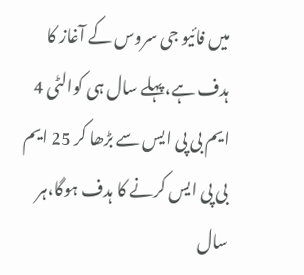میں فائیو جی سروس کے آغاز کا ہدف ہے،پہلے سال ہی کوالٹی 4 ایم بی پی ایس سے بڑھا کر 25 ایم بی پی ایس کرنے کا ہدف ہوگا،ہر سال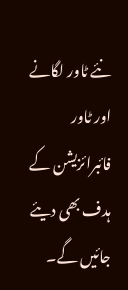نئے ٹاور لگانے اور ٹاور فائبرائزیشن کے ہدف بھی دیئے جائیں گے۔